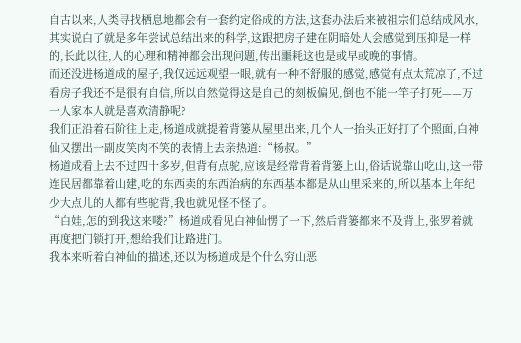自古以来,人类寻找栖息地都会有一套约定俗成的方法,这套办法后来被祖宗们总结成风水,其实说白了就是多年尝试总结出来的科学,这跟把房子建在阴暗处人会感觉到压抑是一样的,长此以往,人的心理和精神都会出现问题,传出噩耗这也是或早或晚的事情。
而还没进杨道成的屋子,我仅远远观望一眼,就有一种不舒服的感觉,感觉有点太荒凉了,不过看房子我还不是很有自信,所以自然觉得这是自己的刻板偏见,倒也不能一竿子打死——万一人家本人就是喜欢清静呢?
我们正沿着石阶往上走,杨道成就提着背篓从屋里出来,几个人一抬头正好打了个照面,白神仙又摆出一副皮笑肉不笑的表情上去亲热道:“杨叔。”
杨道成看上去不过四十多岁,但背有点驼,应该是经常背着背篓上山,俗话说靠山吃山,这一带连民居都靠着山建,吃的东西卖的东西治病的东西基本都是从山里采来的,所以基本上年纪少大点儿的人都有些驼背,我也就见怪不怪了。
“白娃,怎的到我这来喽?”杨道成看见白神仙愣了一下,然后背篓都来不及背上,张罗着就再度把门锁打开,想给我们让路进门。
我本来听着白神仙的描述,还以为杨道成是个什么穷山恶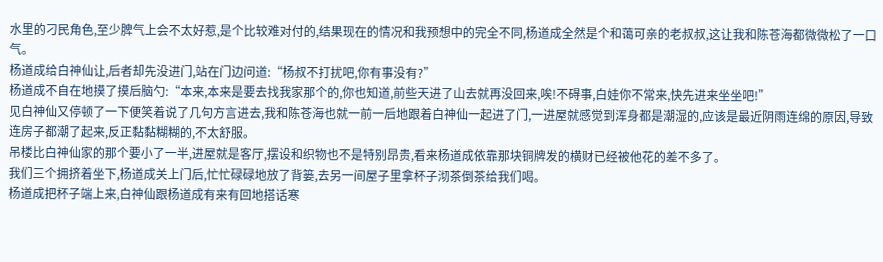水里的刁民角色,至少脾气上会不太好惹,是个比较难对付的,结果现在的情况和我预想中的完全不同,杨道成全然是个和蔼可亲的老叔叔,这让我和陈苍海都微微松了一口气。
杨道成给白神仙让,后者却先没进门,站在门边问道:“杨叔不打扰吧,你有事没有?”
杨道成不自在地摸了摸后脑勺:“本来,本来是要去找我家那个的,你也知道,前些天进了山去就再没回来,唉!不碍事,白娃你不常来,快先进来坐坐吧!”
见白神仙又停顿了一下便笑着说了几句方言进去,我和陈苍海也就一前一后地跟着白神仙一起进了门,一进屋就感觉到浑身都是潮湿的,应该是最近阴雨连绵的原因,导致连房子都潮了起来,反正黏黏糊糊的,不太舒服。
吊楼比白神仙家的那个要小了一半,进屋就是客厅,摆设和织物也不是特别昂贵,看来杨道成依靠那块铜牌发的横财已经被他花的差不多了。
我们三个拥挤着坐下,杨道成关上门后,忙忙碌碌地放了背篓,去另一间屋子里拿杯子沏茶倒茶给我们喝。
杨道成把杯子端上来,白神仙跟杨道成有来有回地搭话寒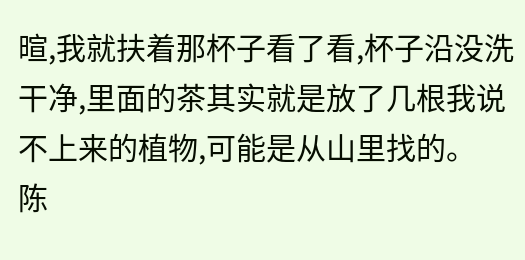暄,我就扶着那杯子看了看,杯子沿没洗干净,里面的茶其实就是放了几根我说不上来的植物,可能是从山里找的。
陈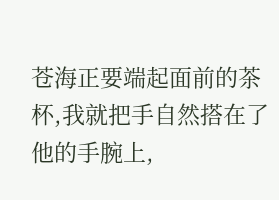苍海正要端起面前的茶杯,我就把手自然搭在了他的手腕上,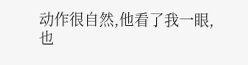动作很自然,他看了我一眼,也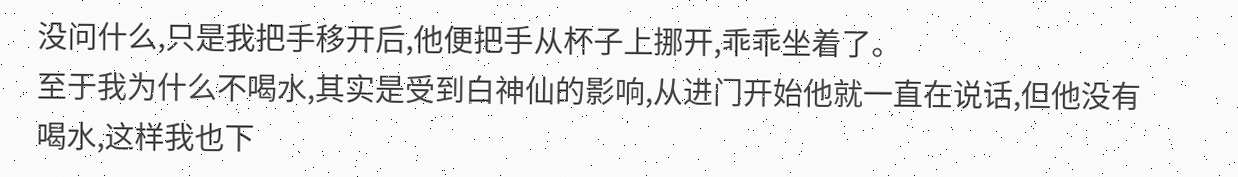没问什么,只是我把手移开后,他便把手从杯子上挪开,乖乖坐着了。
至于我为什么不喝水,其实是受到白神仙的影响,从进门开始他就一直在说话,但他没有喝水,这样我也下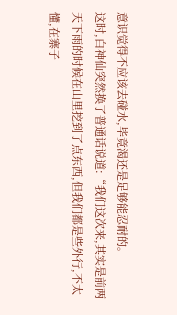意识觉得不应该去碰水,毕竟渴还是足够能忍耐的。
这时,白神仙突然换了普通话说道:“我们这次来,其实是前两天下雨的时候在山里挖到了点东西,但我们都是些外行,不太懂,在寨子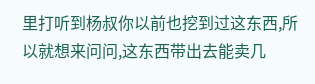里打听到杨叔你以前也挖到过这东西,所以就想来问问,这东西带出去能卖几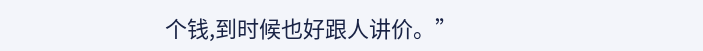个钱,到时候也好跟人讲价。”